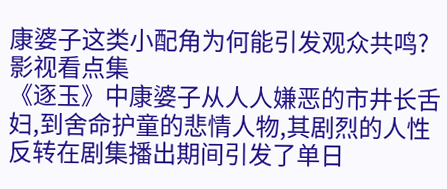康婆子这类小配角为何能引发观众共鸣?
影视看点集
《逐玉》中康婆子从人人嫌恶的市井长舌妇,到舍命护童的悲情人物,其剧烈的人性反转在剧集播出期间引发了单日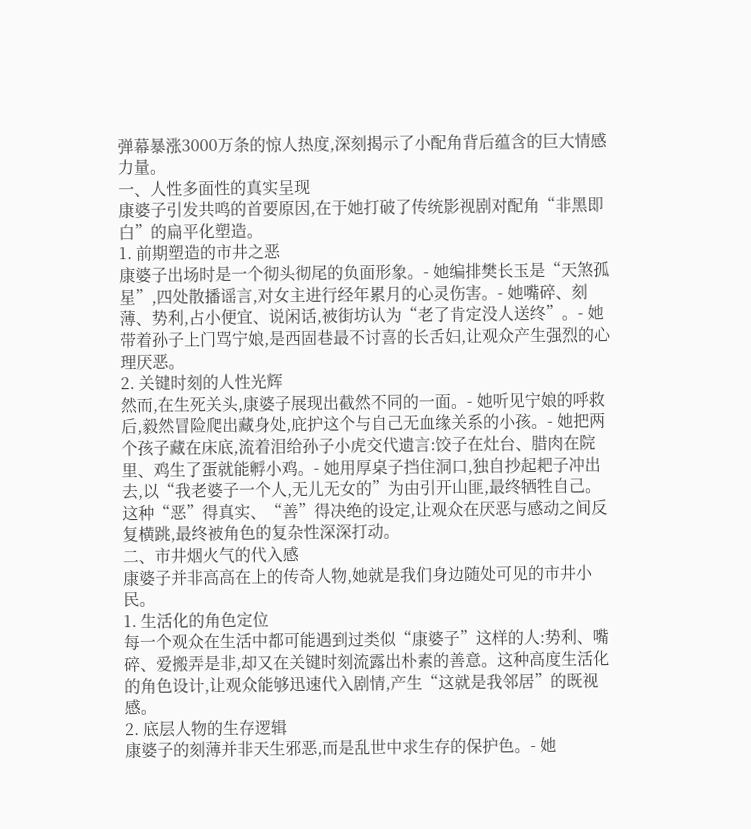弹幕暴涨3000万条的惊人热度,深刻揭示了小配角背后蕴含的巨大情感力量。
一、人性多面性的真实呈现
康婆子引发共鸣的首要原因,在于她打破了传统影视剧对配角“非黑即白”的扁平化塑造。
1. 前期塑造的市井之恶
康婆子出场时是一个彻头彻尾的负面形象。- 她编排樊长玉是“天煞孤星”,四处散播谣言,对女主进行经年累月的心灵伤害。- 她嘴碎、刻薄、势利,占小便宜、说闲话,被街坊认为“老了肯定没人送终”。- 她带着孙子上门骂宁娘,是西固巷最不讨喜的长舌妇,让观众产生强烈的心理厌恶。
2. 关键时刻的人性光辉
然而,在生死关头,康婆子展现出截然不同的一面。- 她听见宁娘的呼救后,毅然冒险爬出藏身处,庇护这个与自己无血缘关系的小孩。- 她把两个孩子藏在床底,流着泪给孙子小虎交代遗言:饺子在灶台、腊肉在院里、鸡生了蛋就能孵小鸡。- 她用厚桌子挡住洞口,独自抄起耙子冲出去,以“我老婆子一个人,无儿无女的”为由引开山匪,最终牺牲自己。
这种“恶”得真实、“善”得决绝的设定,让观众在厌恶与感动之间反复横跳,最终被角色的复杂性深深打动。
二、市井烟火气的代入感
康婆子并非高高在上的传奇人物,她就是我们身边随处可见的市井小民。
1. 生活化的角色定位
每一个观众在生活中都可能遇到过类似“康婆子”这样的人:势利、嘴碎、爱搬弄是非,却又在关键时刻流露出朴素的善意。这种高度生活化的角色设计,让观众能够迅速代入剧情,产生“这就是我邻居”的既视感。
2. 底层人物的生存逻辑
康婆子的刻薄并非天生邪恶,而是乱世中求生存的保护色。- 她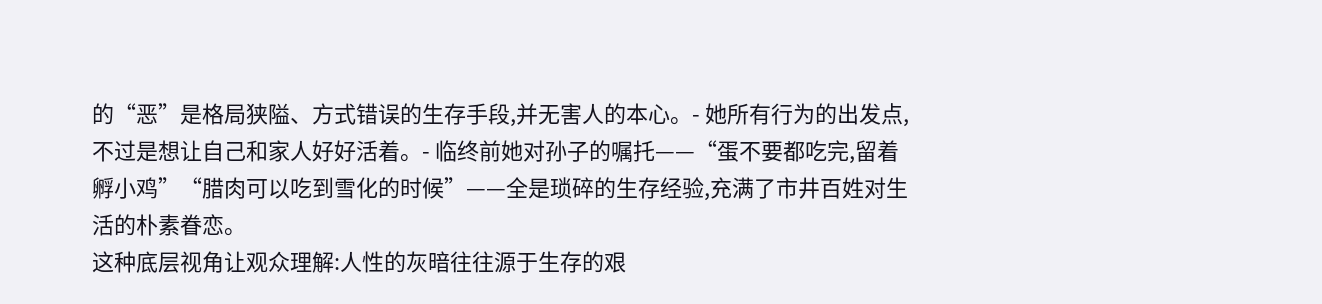的“恶”是格局狭隘、方式错误的生存手段,并无害人的本心。- 她所有行为的出发点,不过是想让自己和家人好好活着。- 临终前她对孙子的嘱托——“蛋不要都吃完,留着孵小鸡”“腊肉可以吃到雪化的时候”——全是琐碎的生存经验,充满了市井百姓对生活的朴素眷恋。
这种底层视角让观众理解:人性的灰暗往往源于生存的艰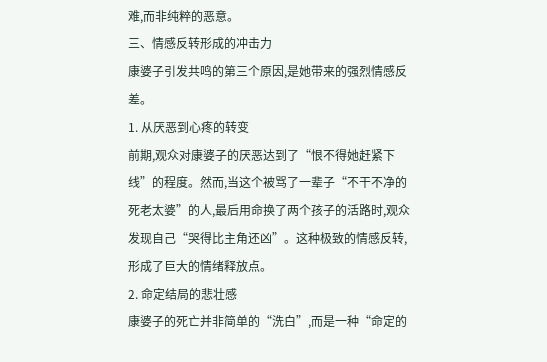难,而非纯粹的恶意。
三、情感反转形成的冲击力
康婆子引发共鸣的第三个原因,是她带来的强烈情感反差。
1. 从厌恶到心疼的转变
前期,观众对康婆子的厌恶达到了“恨不得她赶紧下线”的程度。然而,当这个被骂了一辈子“不干不净的死老太婆”的人,最后用命换了两个孩子的活路时,观众发现自己“哭得比主角还凶”。这种极致的情感反转,形成了巨大的情绪释放点。
2. 命定结局的悲壮感
康婆子的死亡并非简单的“洗白”,而是一种“命定的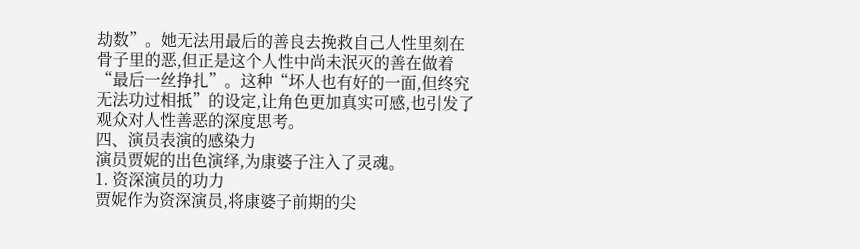劫数”。她无法用最后的善良去挽救自己人性里刻在骨子里的恶,但正是这个人性中尚未泯灭的善在做着“最后一丝挣扎”。这种“坏人也有好的一面,但终究无法功过相抵”的设定,让角色更加真实可感,也引发了观众对人性善恶的深度思考。
四、演员表演的感染力
演员贾妮的出色演绎,为康婆子注入了灵魂。
1. 资深演员的功力
贾妮作为资深演员,将康婆子前期的尖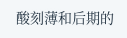酸刻薄和后期的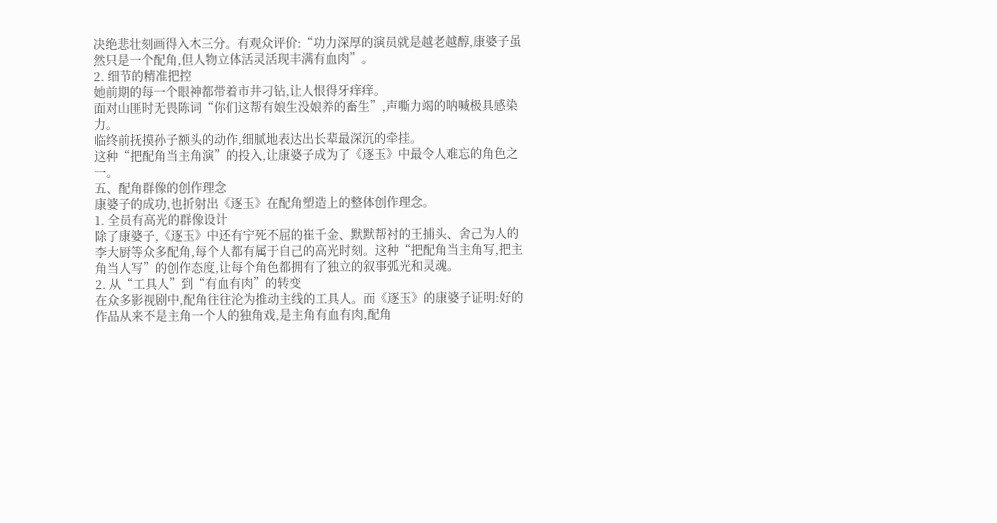决绝悲壮刻画得入木三分。有观众评价:“功力深厚的演员就是越老越醇,康婆子虽然只是一个配角,但人物立体活灵活现丰满有血肉”。
2. 细节的精准把控
她前期的每一个眼神都带着市井刁钻,让人恨得牙痒痒。
面对山匪时无畏陈词“你们这帮有娘生没娘养的畜生”,声嘶力竭的呐喊极具感染力。
临终前抚摸孙子额头的动作,细腻地表达出长辈最深沉的牵挂。
这种“把配角当主角演”的投入,让康婆子成为了《逐玉》中最令人难忘的角色之一。
五、配角群像的创作理念
康婆子的成功,也折射出《逐玉》在配角塑造上的整体创作理念。
1. 全员有高光的群像设计
除了康婆子,《逐玉》中还有宁死不屈的崔千金、默默帮衬的王捕头、舍己为人的李大厨等众多配角,每个人都有属于自己的高光时刻。这种“把配角当主角写,把主角当人写”的创作态度,让每个角色都拥有了独立的叙事弧光和灵魂。
2. 从“工具人”到“有血有肉”的转变
在众多影视剧中,配角往往沦为推动主线的工具人。而《逐玉》的康婆子证明:好的作品从来不是主角一个人的独角戏,是主角有血有肉,配角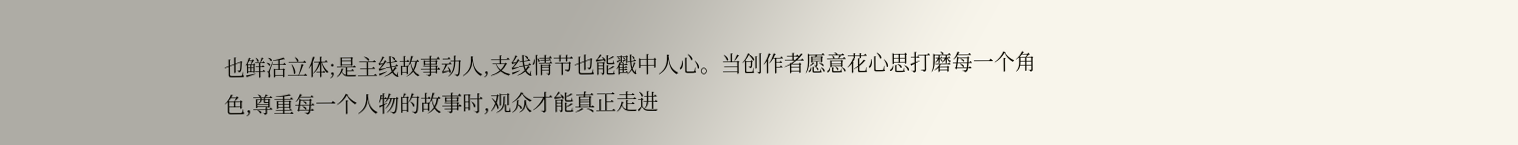也鲜活立体;是主线故事动人,支线情节也能戳中人心。当创作者愿意花心思打磨每一个角色,尊重每一个人物的故事时,观众才能真正走进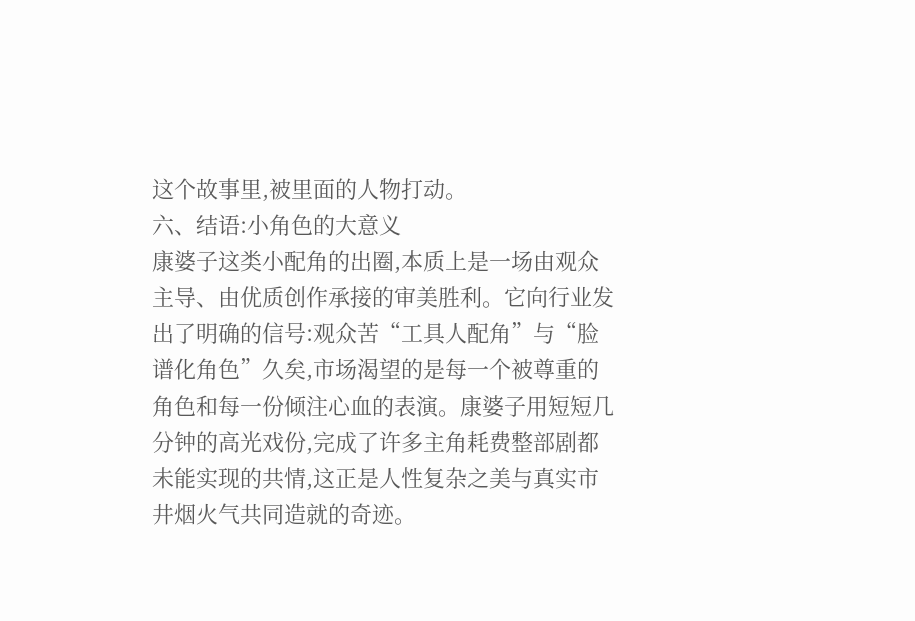这个故事里,被里面的人物打动。
六、结语:小角色的大意义
康婆子这类小配角的出圈,本质上是一场由观众主导、由优质创作承接的审美胜利。它向行业发出了明确的信号:观众苦“工具人配角”与“脸谱化角色”久矣,市场渴望的是每一个被尊重的角色和每一份倾注心血的表演。康婆子用短短几分钟的高光戏份,完成了许多主角耗费整部剧都未能实现的共情,这正是人性复杂之美与真实市井烟火气共同造就的奇迹。